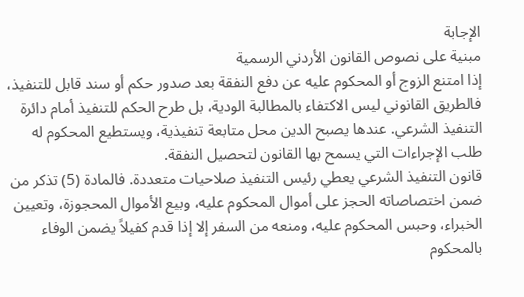الإجابة
مبنية على نصوص القانون الأردني الرسمية
إذا امتنع الزوج أو المحكوم عليه عن دفع النفقة بعد صدور حكم أو سند قابل للتنفيذ، فالطريق القانوني ليس الاكتفاء بالمطالبة الودية، بل طرح الحكم للتنفيذ أمام دائرة التنفيذ الشرعي. عندها يصبح الدين محل متابعة تنفيذية، ويستطيع المحكوم له طلب الإجراءات التي يسمح بها القانون لتحصيل النفقة.
قانون التنفيذ الشرعي يعطي رئيس التنفيذ صلاحيات متعددة. فالمادة (5) تذكر من ضمن اختصاصاته الحجز على أموال المحكوم عليه، وبيع الأموال المحجوزة، وتعيين الخبراء، وحبس المحكوم عليه، ومنعه من السفر إلا إذا قدم كفيلاً يضمن الوفاء بالمحكوم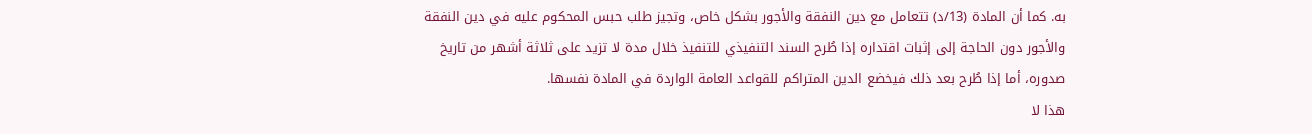به. كما أن المادة (13/د) تتعامل مع دين النفقة والأجور بشكل خاص، وتجيز طلب حبس المحكوم عليه في دين النفقة والأجور دون الحاجة إلى إثبات اقتداره إذا طُرح السند التنفيذي للتنفيذ خلال مدة لا تزيد على ثلاثة أشهر من تاريخ صدوره، أما إذا طُرح بعد ذلك فيخضع الدين المتراكم للقواعد العامة الواردة في المادة نفسها.
هذا لا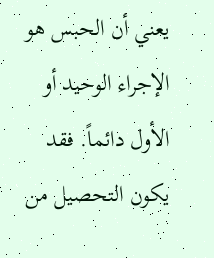يعني أن الحبس هو الإجراء الوحيد أو الأول دائماً. فقد يكون التحصيل من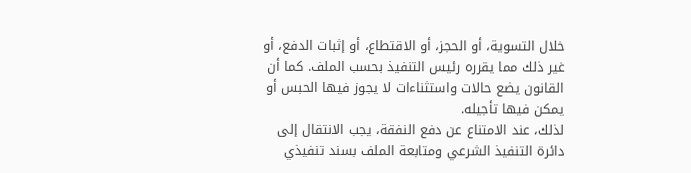خلال التسوية، أو الحجز، أو الاقتطاع، أو إثبات الدفع، أو غير ذلك مما يقرره رئيس التنفيذ بحسب الملف. كما أن القانون يضع حالات واستثناءات لا يجوز فيها الحبس أو يمكن فيها تأجيله.
لذلك، عند الامتناع عن دفع النفقة، يجب الانتقال إلى دائرة التنفيذ الشرعي ومتابعة الملف بسند تنفيذي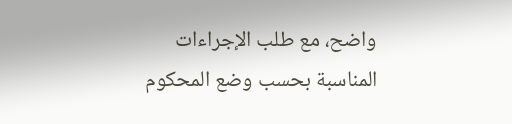واضح، مع طلب الإجراءات المناسبة بحسب وضع المحكوم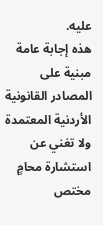عليه.
هذه إجابة عامة مبنية على المصادر القانونية الأردنية المعتمدة ولا تغني عن استشارة محامٍ مختص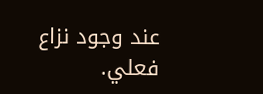عند وجود نزاع فعلي.